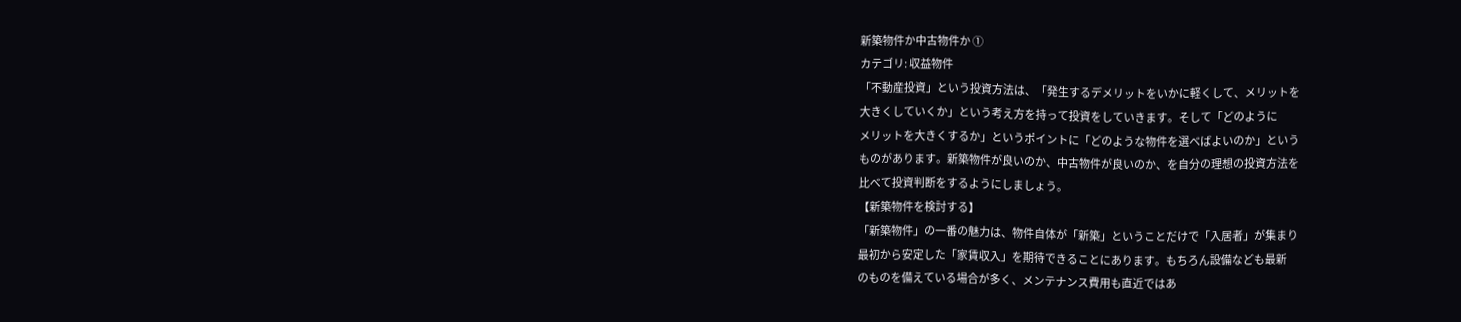新築物件か中古物件か ①
カテゴリ: 収益物件
「不動産投資」という投資方法は、「発生するデメリットをいかに軽くして、メリットを
大きくしていくか」という考え方を持って投資をしていきます。そして「どのように
メリットを大きくするか」というポイントに「どのような物件を選べばよいのか」という
ものがあります。新築物件が良いのか、中古物件が良いのか、を自分の理想の投資方法を
比べて投資判断をするようにしましょう。
【新築物件を検討する】
「新築物件」の一番の魅力は、物件自体が「新築」ということだけで「入居者」が集まり
最初から安定した「家賃収入」を期待できることにあります。もちろん設備なども最新
のものを備えている場合が多く、メンテナンス費用も直近ではあ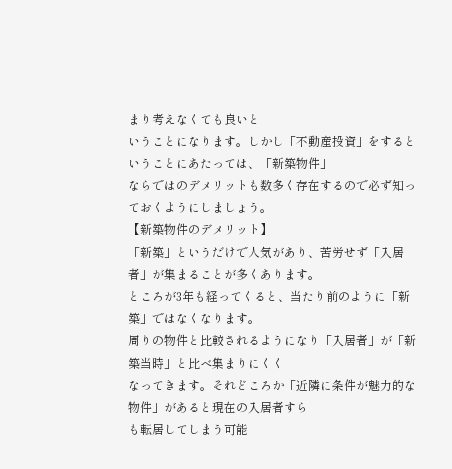まり考えなくても良いと
いうことになります。しかし「不動産投資」をするということにあたっては、「新築物件」
ならではのデメリットも数多く存在するので必ず知っておくようにしましょう。
【新築物件のデメリット】
「新築」というだけで人気があり、苦労せず「入居者」が集まることが多くあります。
ところが3年も経ってくると、当たり前のように「新築」ではなくなります。
周りの物件と比較されるようになり「入居者」が「新築当時」と比べ集まりにくく
なってきます。それどころか「近隣に条件が魅力的な物件」があると現在の入居者すら
も転居してしまう可能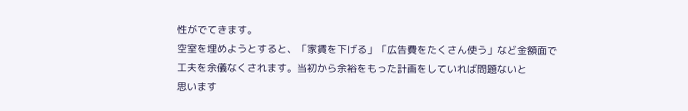性がでてきます。
空室を埋めようとすると、「家賃を下げる」「広告費をたくさん使う」など金額面で
工夫を余儀なくされます。当初から余裕をもった計画をしていれば問題ないと
思います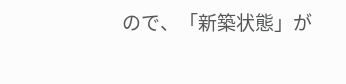ので、「新築状態」が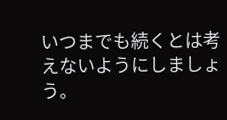いつまでも続くとは考えないようにしましょう。